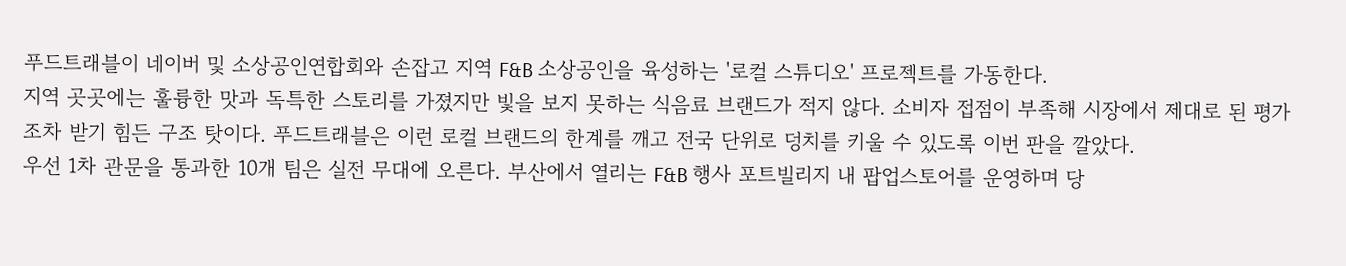푸드트래블이 네이버 및 소상공인연합회와 손잡고 지역 F&B 소상공인을 육성하는 '로컬 스튜디오' 프로젝트를 가동한다.
지역 곳곳에는 훌륭한 맛과 독특한 스토리를 가졌지만 빛을 보지 못하는 식음료 브랜드가 적지 않다. 소비자 접점이 부족해 시장에서 제대로 된 평가조차 받기 힘든 구조 탓이다. 푸드트래블은 이런 로컬 브랜드의 한계를 깨고 전국 단위로 덩치를 키울 수 있도록 이번 판을 깔았다.
우선 1차 관문을 통과한 10개 팀은 실전 무대에 오른다. 부산에서 열리는 F&B 행사 포트빌리지 내 팝업스토어를 운영하며 당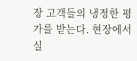장 고객들의 냉정한 평가를 받는다. 현장에서 실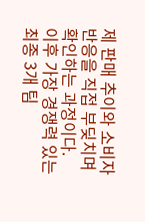제 판매 추이와 소비자 반응을 직접 부딪치며 확인하는 과정이다.
이후 가장 경쟁력 있는 최종 3개 팀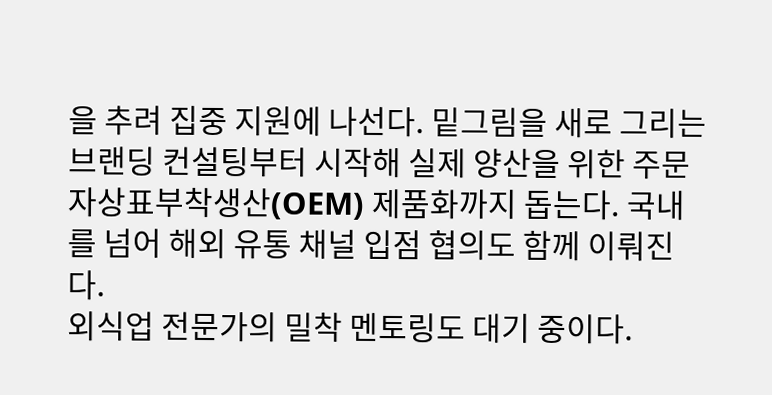을 추려 집중 지원에 나선다. 밑그림을 새로 그리는 브랜딩 컨설팅부터 시작해 실제 양산을 위한 주문자상표부착생산(OEM) 제품화까지 돕는다. 국내를 넘어 해외 유통 채널 입점 협의도 함께 이뤄진다.
외식업 전문가의 밀착 멘토링도 대기 중이다.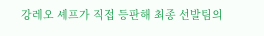강레오 셰프가 직접 등판해 최종 선발팀의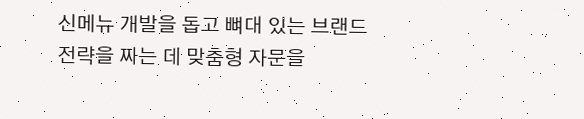신메뉴 개발을 돕고 뼈대 있는 브랜드 전략을 짜는 데 맞춤형 자문을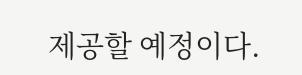제공할 예정이다.